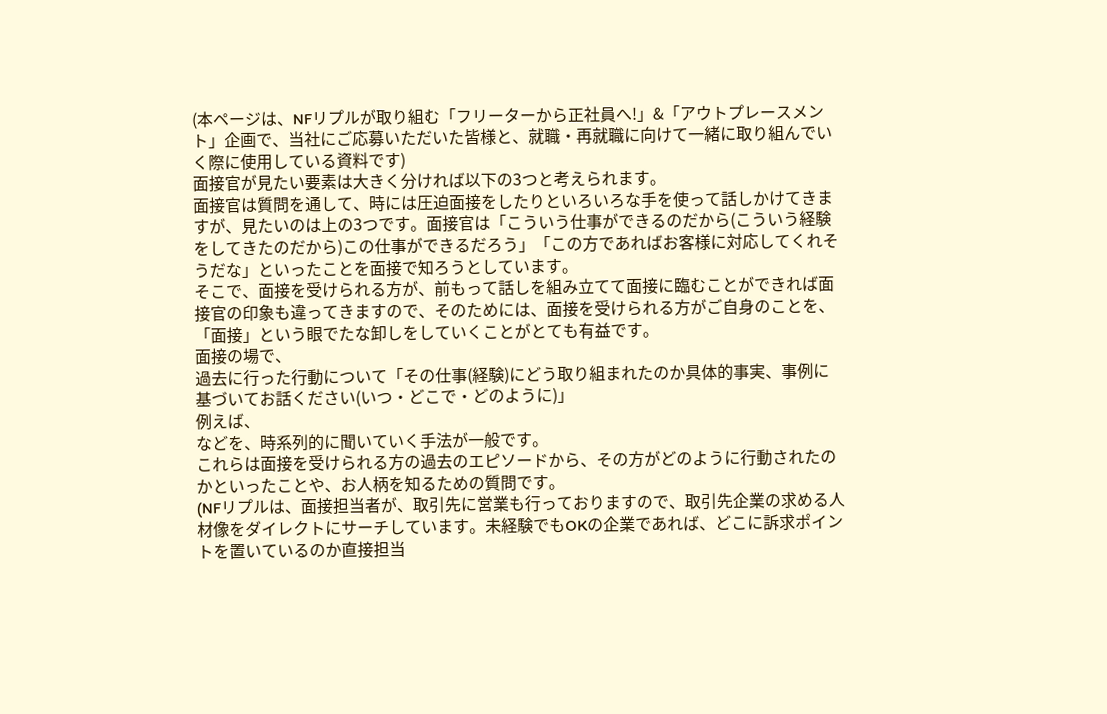(本ページは、NFリプルが取り組む「フリーターから正社員へ!」&「アウトプレースメント」企画で、当社にご応募いただいた皆様と、就職・再就職に向けて一緒に取り組んでいく際に使用している資料です)
面接官が見たい要素は大きく分ければ以下の3つと考えられます。
面接官は質問を通して、時には圧迫面接をしたりといろいろな手を使って話しかけてきますが、見たいのは上の3つです。面接官は「こういう仕事ができるのだから(こういう経験をしてきたのだから)この仕事ができるだろう」「この方であればお客様に対応してくれそうだな」といったことを面接で知ろうとしています。
そこで、面接を受けられる方が、前もって話しを組み立てて面接に臨むことができれば面接官の印象も違ってきますので、そのためには、面接を受けられる方がご自身のことを、「面接」という眼でたな卸しをしていくことがとても有益です。
面接の場で、
過去に行った行動について「その仕事(経験)にどう取り組まれたのか具体的事実、事例に基づいてお話ください(いつ・どこで・どのように)」
例えば、
などを、時系列的に聞いていく手法が一般です。
これらは面接を受けられる方の過去のエピソードから、その方がどのように行動されたのかといったことや、お人柄を知るための質問です。
(NFリプルは、面接担当者が、取引先に営業も行っておりますので、取引先企業の求める人材像をダイレクトにサーチしています。未経験でもOKの企業であれば、どこに訴求ポイントを置いているのか直接担当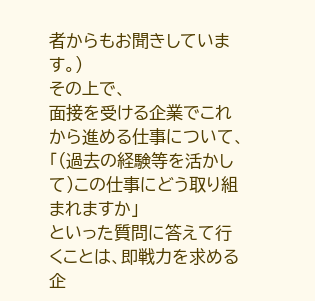者からもお聞きしています。)
その上で、
面接を受ける企業でこれから進める仕事について、
「(過去の経験等を活かして)この仕事にどう取り組まれますか」
といった質問に答えて行くことは、即戦力を求める企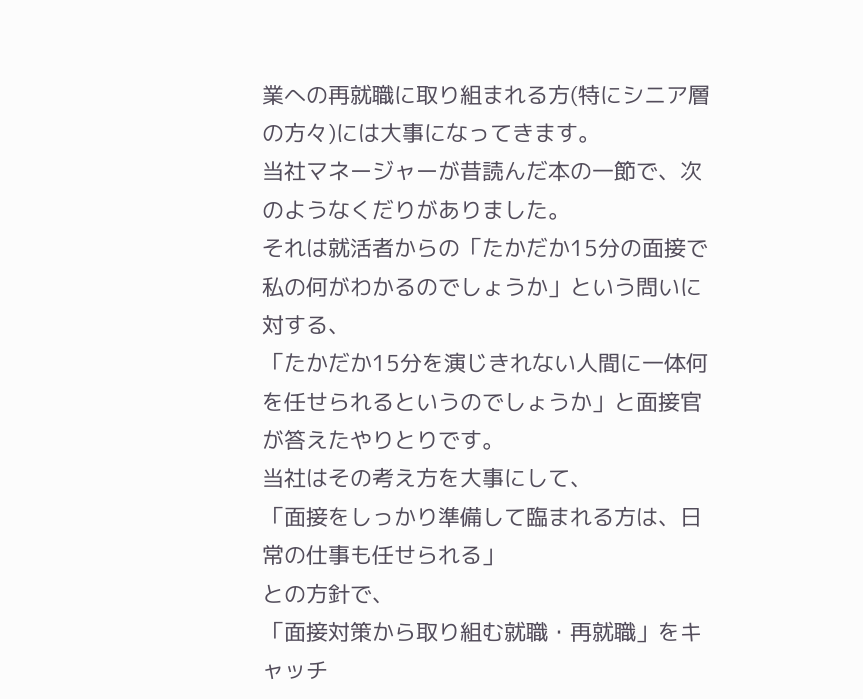業への再就職に取り組まれる方(特にシニア層の方々)には大事になってきます。
当社マネージャーが昔読んだ本の一節で、次のようなくだりがありました。
それは就活者からの「たかだか15分の面接で私の何がわかるのでしょうか」という問いに対する、
「たかだか15分を演じきれない人間に一体何を任せられるというのでしょうか」と面接官が答えたやりとりです。
当社はその考え方を大事にして、
「面接をしっかり準備して臨まれる方は、日常の仕事も任せられる」
との方針で、
「面接対策から取り組む就職・再就職」をキャッチ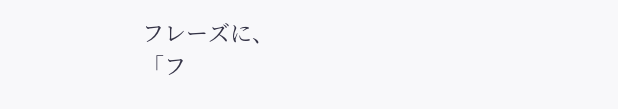フレーズに、
「フ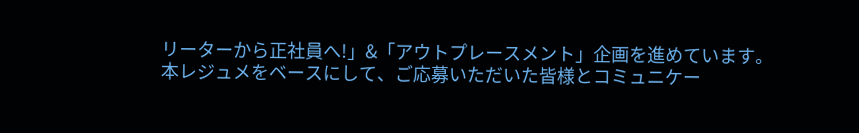リーターから正社員へ!」&「アウトプレースメント」企画を進めています。
本レジュメをベースにして、ご応募いただいた皆様とコミュニケー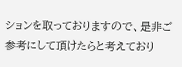ションを取っておりますので、是非ご参考にして頂けたらと考えており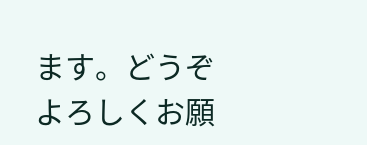ます。どうぞよろしくお願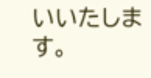いいたします。